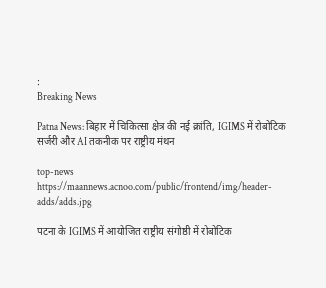:
Breaking News

Patna News: बिहार में चिकित्सा क्षेत्र की नई क्रांति, IGIMS में रोबोटिक सर्जरी और AI तकनीक पर राष्ट्रीय मंथन

top-news
https://maannews.acnoo.com/public/frontend/img/header-adds/adds.jpg

पटना के IGIMS में आयोजित राष्ट्रीय संगोष्ठी में रोबोटिक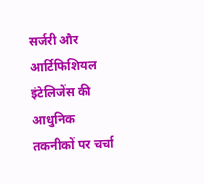सर्जरी और आर्टिफिशियल इंटेलिजेंस की आधुनिक तकनीकों पर चर्चा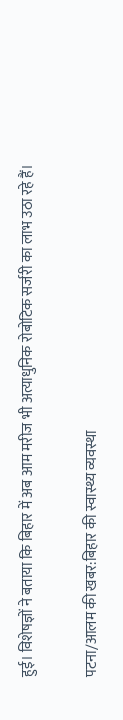हुई। विशेषज्ञों ने बताया कि बिहार में अब आम मरीज भी अत्याधुनिक रोबोटिक सर्जरी का लाभ उठा रहे हैं।

पटना/आलम की खबर:बिहार की स्वास्थ्य व्यवस्था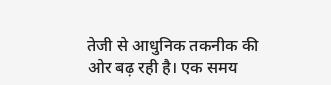तेजी से आधुनिक तकनीक की ओर बढ़ रही है। एक समय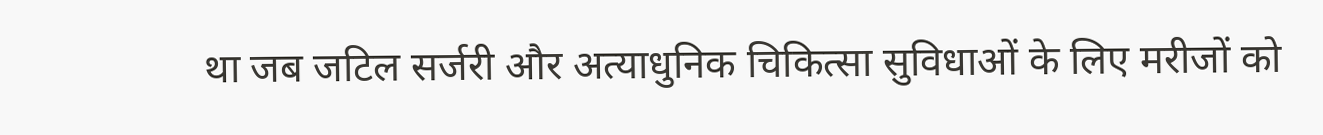था जब जटिल सर्जरी और अत्याधुनिक चिकित्सा सुविधाओं के लिए मरीजों को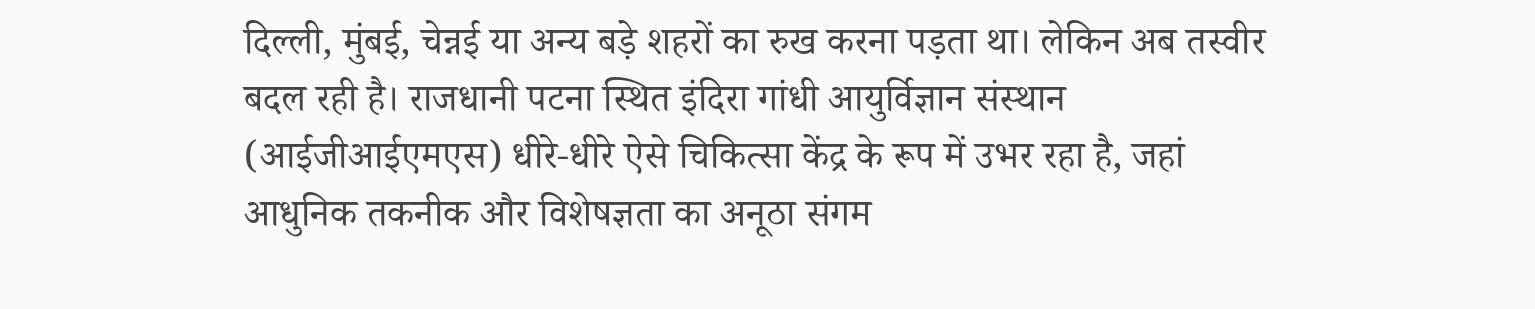दिल्ली, मुंबई, चेन्नई या अन्य बड़े शहरों का रुख करना पड़ता था। लेकिन अब तस्वीर बदल रही है। राजधानी पटना स्थित इंदिरा गांधी आयुर्विज्ञान संस्थान (आईजीआईएमएस) धीरे-धीरे ऐसे चिकित्सा केंद्र के रूप में उभर रहा है, जहां आधुनिक तकनीक और विशेषज्ञता का अनूठा संगम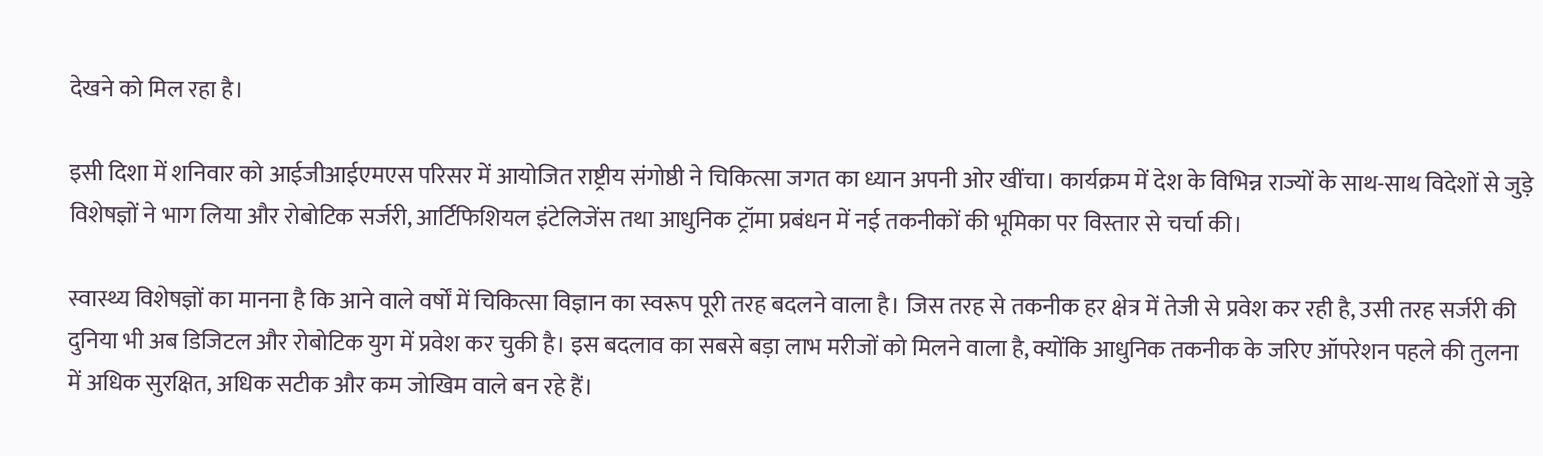देखने को मिल रहा है।

इसी दिशा में शनिवार को आईजीआईएमएस परिसर में आयोजित राष्ट्रीय संगोष्ठी ने चिकित्सा जगत का ध्यान अपनी ओर खींचा। कार्यक्रम में देश के विभिन्न राज्यों के साथ-साथ विदेशों से जुड़े विशेषज्ञों ने भाग लिया और रोबोटिक सर्जरी, आर्टिफिशियल इंटेलिजेंस तथा आधुनिक ट्रॉमा प्रबंधन में नई तकनीकों की भूमिका पर विस्तार से चर्चा की।

स्वास्थ्य विशेषज्ञों का मानना है कि आने वाले वर्षों में चिकित्सा विज्ञान का स्वरूप पूरी तरह बदलने वाला है। जिस तरह से तकनीक हर क्षेत्र में तेजी से प्रवेश कर रही है, उसी तरह सर्जरी की दुनिया भी अब डिजिटल और रोबोटिक युग में प्रवेश कर चुकी है। इस बदलाव का सबसे बड़ा लाभ मरीजों को मिलने वाला है, क्योंकि आधुनिक तकनीक के जरिए ऑपरेशन पहले की तुलना में अधिक सुरक्षित, अधिक सटीक और कम जोखिम वाले बन रहे हैं।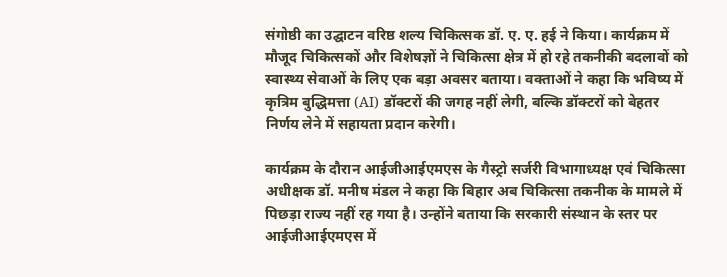संगोष्ठी का उद्घाटन वरिष्ठ शल्य चिकित्सक डॉ. ए. ए. हई ने किया। कार्यक्रम में मौजूद चिकित्सकों और विशेषज्ञों ने चिकित्सा क्षेत्र में हो रहे तकनीकी बदलावों को स्वास्थ्य सेवाओं के लिए एक बड़ा अवसर बताया। वक्ताओं ने कहा कि भविष्य में कृत्रिम बुद्धिमत्ता (AI) डॉक्टरों की जगह नहीं लेगी, बल्कि डॉक्टरों को बेहतर निर्णय लेने में सहायता प्रदान करेगी।

कार्यक्रम के दौरान आईजीआईएमएस के गैस्ट्रो सर्जरी विभागाध्यक्ष एवं चिकित्सा अधीक्षक डॉ. मनीष मंडल ने कहा कि बिहार अब चिकित्सा तकनीक के मामले में पिछड़ा राज्य नहीं रह गया है। उन्होंने बताया कि सरकारी संस्थान के स्तर पर आईजीआईएमएस में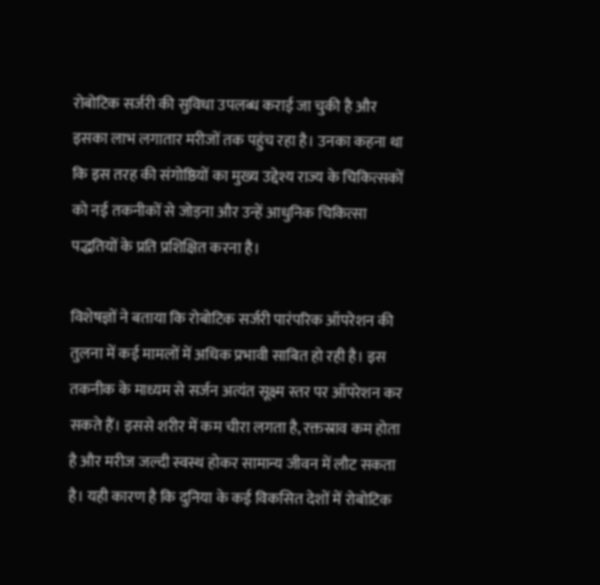रोबोटिक सर्जरी की सुविधा उपलब्ध कराई जा चुकी है और इसका लाभ लगातार मरीजों तक पहुंच रहा है। उनका कहना था कि इस तरह की संगोष्ठियों का मुख्य उद्देश्य राज्य के चिकित्सकों को नई तकनीकों से जोड़ना और उन्हें आधुनिक चिकित्सा पद्धतियों के प्रति प्रशिक्षित करना है।

विशेषज्ञों ने बताया कि रोबोटिक सर्जरी पारंपरिक ऑपरेशन की तुलना में कई मामलों में अधिक प्रभावी साबित हो रही है। इस तकनीक के माध्यम से सर्जन अत्यंत सूक्ष्म स्तर पर ऑपरेशन कर सकते हैं। इससे शरीर में कम चीरा लगता है, रक्तस्राव कम होता है और मरीज जल्दी स्वस्थ होकर सामान्य जीवन में लौट सकता है। यही कारण है कि दुनिया के कई विकसित देशों में रोबोटिक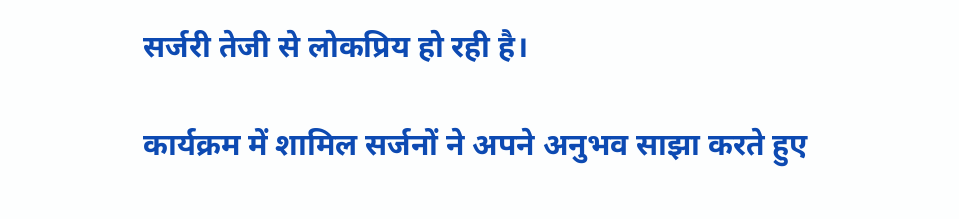सर्जरी तेजी से लोकप्रिय हो रही है।

कार्यक्रम में शामिल सर्जनों ने अपने अनुभव साझा करते हुए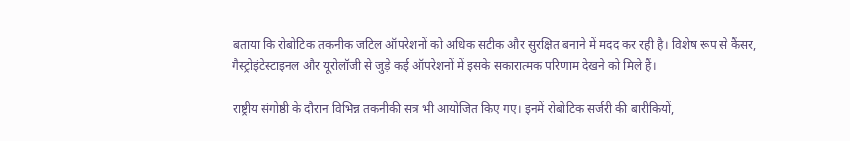बताया कि रोबोटिक तकनीक जटिल ऑपरेशनों को अधिक सटीक और सुरक्षित बनाने में मदद कर रही है। विशेष रूप से कैंसर, गैस्ट्रोइंटेस्टाइनल और यूरोलॉजी से जुड़े कई ऑपरेशनों में इसके सकारात्मक परिणाम देखने को मिले हैं।

राष्ट्रीय संगोष्ठी के दौरान विभिन्न तकनीकी सत्र भी आयोजित किए गए। इनमें रोबोटिक सर्जरी की बारीकियों,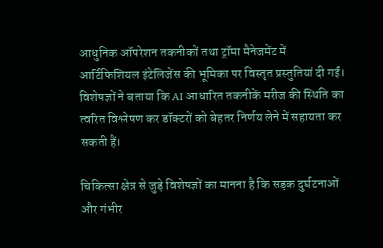आधुनिक ऑपरेशन तकनीकों तथा ट्रॉमा मैनेजमेंट में आर्टिफिशियल इंटेलिजेंस की भूमिका पर विस्तृत प्रस्तुतियां दी गईं। विशेषज्ञों ने बताया कि AI आधारित तकनीकें मरीज की स्थिति का त्वरित विश्लेषण कर डॉक्टरों को बेहतर निर्णय लेने में सहायता कर सकती हैं।

चिकित्सा क्षेत्र से जुड़े विशेषज्ञों का मानना है कि सड़क दुर्घटनाओं और गंभीर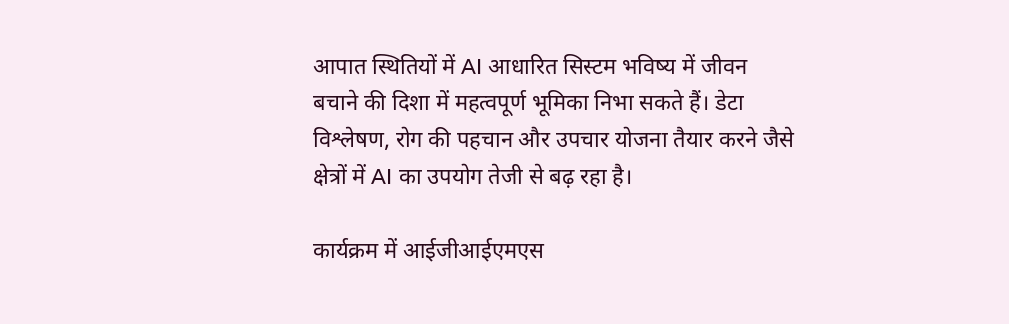आपात स्थितियों में AI आधारित सिस्टम भविष्य में जीवन बचाने की दिशा में महत्वपूर्ण भूमिका निभा सकते हैं। डेटा विश्लेषण, रोग की पहचान और उपचार योजना तैयार करने जैसे क्षेत्रों में AI का उपयोग तेजी से बढ़ रहा है।

कार्यक्रम में आईजीआईएमएस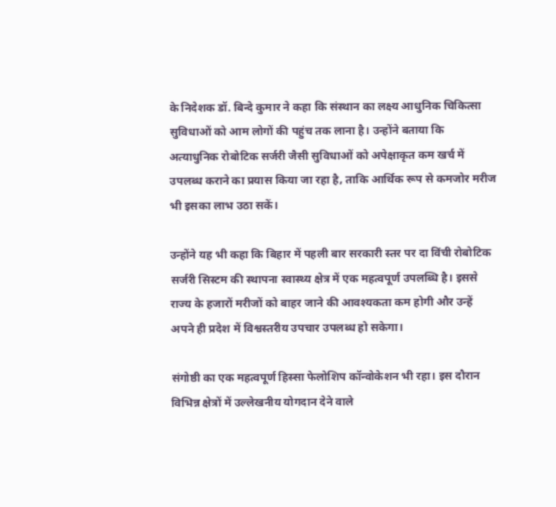के निदेशक डॉ. बिन्दे कुमार ने कहा कि संस्थान का लक्ष्य आधुनिक चिकित्सा सुविधाओं को आम लोगों की पहुंच तक लाना है। उन्होंने बताया कि अत्याधुनिक रोबोटिक सर्जरी जैसी सुविधाओं को अपेक्षाकृत कम खर्च में उपलब्ध कराने का प्रयास किया जा रहा है, ताकि आर्थिक रूप से कमजोर मरीज भी इसका लाभ उठा सकें।

उन्होंने यह भी कहा कि बिहार में पहली बार सरकारी स्तर पर दा विंची रोबोटिक सर्जरी सिस्टम की स्थापना स्वास्थ्य क्षेत्र में एक महत्वपूर्ण उपलब्धि है। इससे राज्य के हजारों मरीजों को बाहर जाने की आवश्यकता कम होगी और उन्हें अपने ही प्रदेश में विश्वस्तरीय उपचार उपलब्ध हो सकेगा।

संगोष्ठी का एक महत्वपूर्ण हिस्सा फेलोशिप कॉन्वोकेशन भी रहा। इस दौरान विभिन्न क्षेत्रों में उल्लेखनीय योगदान देने वाले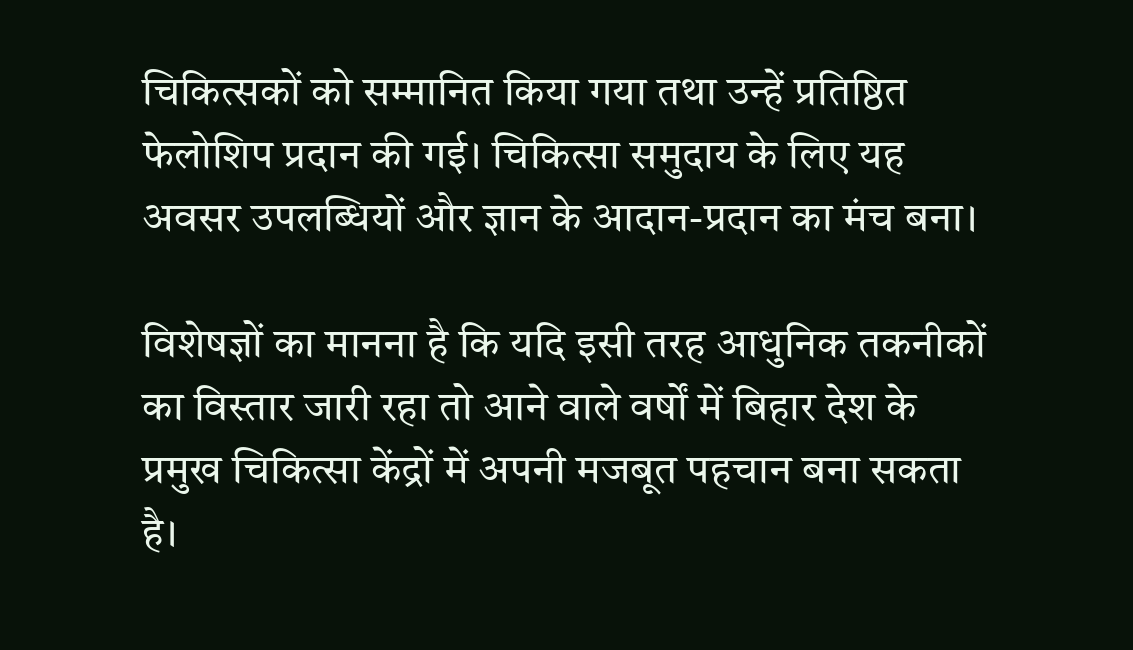चिकित्सकों को सम्मानित किया गया तथा उन्हें प्रतिष्ठित फेलोशिप प्रदान की गई। चिकित्सा समुदाय के लिए यह अवसर उपलब्धियों और ज्ञान के आदान-प्रदान का मंच बना।

विशेषज्ञों का मानना है कि यदि इसी तरह आधुनिक तकनीकों का विस्तार जारी रहा तो आने वाले वर्षों में बिहार देश के प्रमुख चिकित्सा केंद्रों में अपनी मजबूत पहचान बना सकता है।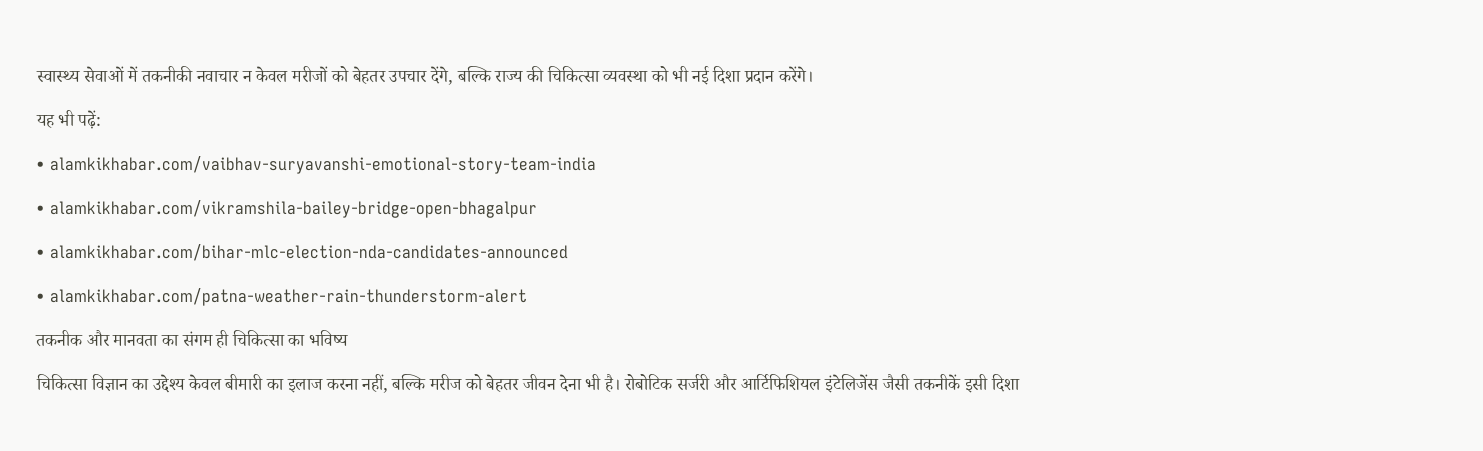स्वास्थ्य सेवाओं में तकनीकी नवाचार न केवल मरीजों को बेहतर उपचार देंगे, बल्कि राज्य की चिकित्सा व्यवस्था को भी नई दिशा प्रदान करेंगे।

यह भी पढ़ें:

• alamkikhabar.com/vaibhav-suryavanshi-emotional-story-team-india

• alamkikhabar.com/vikramshila-bailey-bridge-open-bhagalpur

• alamkikhabar.com/bihar-mlc-election-nda-candidates-announced

• alamkikhabar.com/patna-weather-rain-thunderstorm-alert

तकनीक और मानवता का संगम ही चिकित्सा का भविष्य

चिकित्सा विज्ञान का उद्देश्य केवल बीमारी का इलाज करना नहीं, बल्कि मरीज को बेहतर जीवन देना भी है। रोबोटिक सर्जरी और आर्टिफिशियल इंटेलिजेंस जैसी तकनीकें इसी दिशा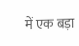में एक बड़ा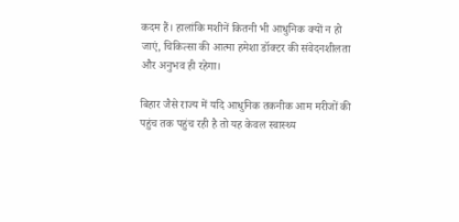कदम हैं। हालांकि मशीनें कितनी भी आधुनिक क्यों न हो जाएं, चिकित्सा की आत्मा हमेशा डॉक्टर की संवेदनशीलता और अनुभव ही रहेगा।

बिहार जैसे राज्य में यदि आधुनिक तकनीक आम मरीजों की पहुंच तक पहुंच रही है तो यह केवल स्वास्थ्य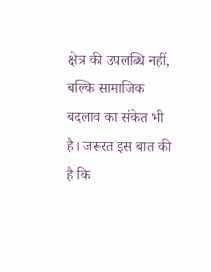क्षेत्र की उपलब्धि नहीं, बल्कि सामाजिक बदलाव का संकेत भी है। जरूरत इस बात की है कि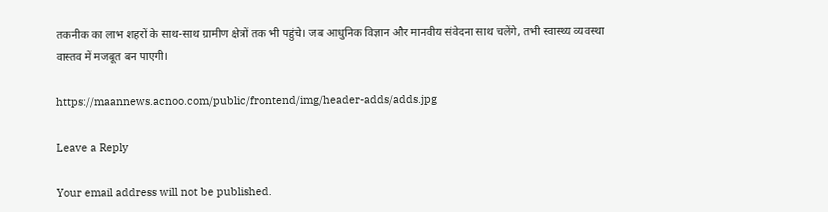तकनीक का लाभ शहरों के साथ-साथ ग्रामीण क्षेत्रों तक भी पहुंचे। जब आधुनिक विज्ञान और मानवीय संवेदना साथ चलेंगे, तभी स्वास्थ्य व्यवस्था वास्तव में मजबूत बन पाएगी।

https://maannews.acnoo.com/public/frontend/img/header-adds/adds.jpg

Leave a Reply

Your email address will not be published.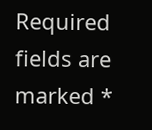Required fields are marked *